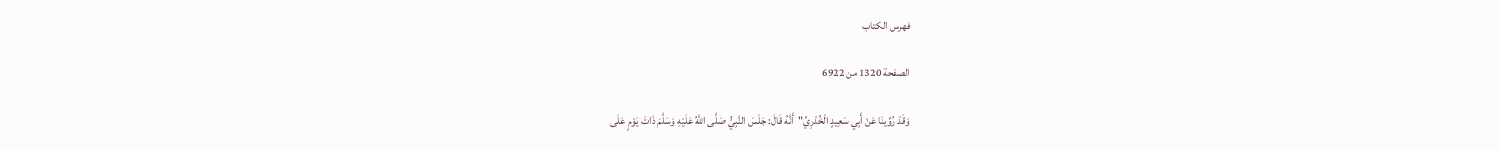فهرس الكتاب

الصفحة 1320 من 6922

وَقَدْ رُوِّينَا عَنْ أَبِي سَعِيدٍ الْخُدْرِيِّ"أَنَّهُ قَالَ: جَلَسَ النَّبِيُّ صَلَّى اللَّهُ عَلَيْهِ وَسَلَّمَ ذَاتَ يَوْمٍ عَلَى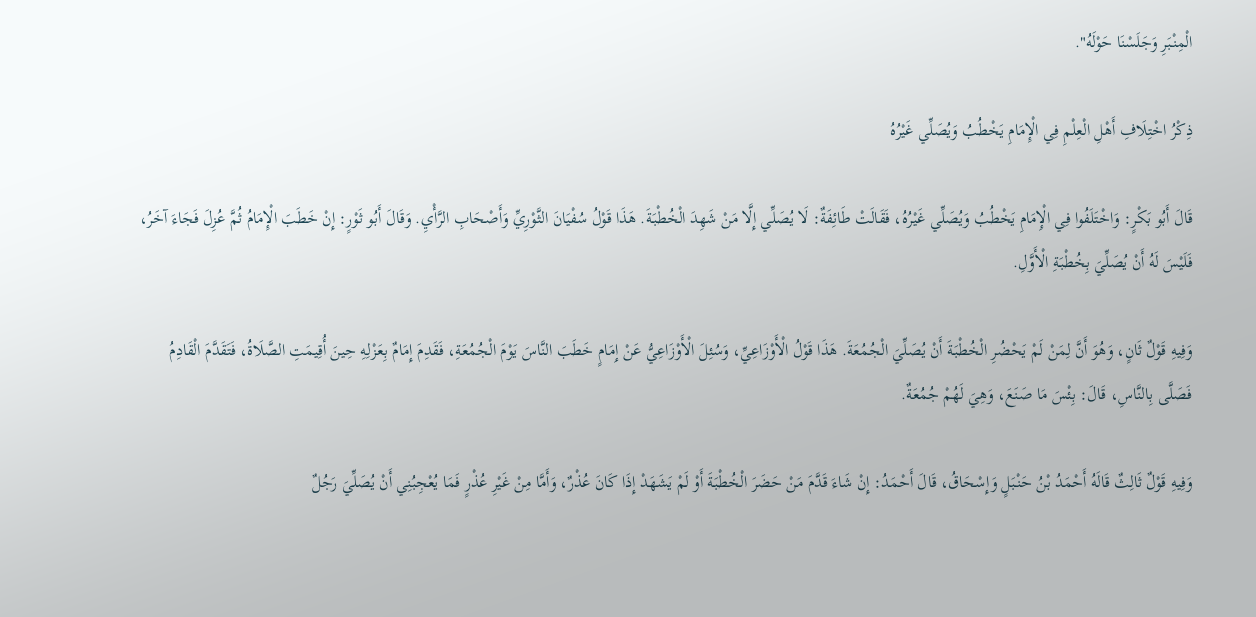الْمِنْبَرِ وَجَلَسْنَا حَوْلَهُ".

ذِكْرُ اخْتِلَافِ أَهْلِ الْعِلْمِ فِي الْإِمَامِ يَخْطُبُ وَيُصَلِّي غَيْرُهُ

قَالَ أَبُو بَكْرٍ: وَاخْتَلَفُوا فِي الْإِمَامِ يَخْطُبُ وَيُصَلِّي غَيْرُهُ، فَقَالَتْ طَائِفَةٌ: لَا يُصَلِّي إِلَّا مَنْ شَهِدَ الْخُطْبَةَ. هَذَا قَوْلُ سُفْيَانَ الثَّوْرِيِّ وَأَصْحَابِ الرَّأْيِ. وَقَالَ أَبُو ثَوْرٍ: إِنْ خَطَبَ الْإِمَامُ ثُمَّ عُزِلَ فَجَاءَ آخَرُ، فَلَيْسَ لَهُ أَنْ يُصَلِّيَ بِخُطْبَةِ الْأَوَّلِ.

وَفِيهِ قَوْلٌ ثَانٍ، وَهُوَ أَنَّ لِمَنْ لَمْ يَحْضُرِ الْخُطْبَةَ أَنْ يُصَلِّيَ الْجُمُعَةَ. هَذَا قَوْلُ الْأَوْزَاعِيِّ، وَسُئِلَ الْأَوْزَاعِيُّ عَنْ إِمَامٍ خَطَبَ النَّاسَ يَوْمَ الْجُمُعَةِ، فَقَدِمَ إِمَامٌ بِعَزْلِهِ حِينَ أُقِيمَتِ الصَّلَاةُ، فَتَقَدَّمَ الْقَادِمُ فَصَلَّى بِالنَّاسِ، قَالَ: بِئْسَ مَا صَنَعَ، وَهِيَ لَهُمْ جُمُعَةٌ.

وَفِيهِ قَوْلٌ ثَالِثٌ قَالَهُ أَحْمَدُ بْنُ حَنْبَلٍ وَإِسْحَاقُ، قَالَ أَحْمَدُ: إِنْ شَاءَ قَدَّمَ مَنْ حَضَرَ الْخُطْبَةَ أَوْ لَمْ يَشَهَدْ إِذَا كَانَ عُذْرٌ، وَأَمَّا مِنْ غَيْرِ عُذْرٍ فَمَا يُعْجِبُنِي أَنْ يُصَلِّيَ رَجُلٌ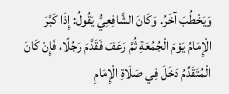وَيَخْطُبَ آخَرُ. وَكَانَ الشَّافِعِيُّ يَقُولُ: إِذَا كَبَّرَ الْإِمَامُ يَوْمَ الْجُمُعَةِ ثُمَّ رَعَفَ فَقَدَّمَ رَجُلًا، فَإِنْ كَانَ الْمُتَقَدِّمُ دَخَلَ فِي صَلَاةِ الْإِمَامِ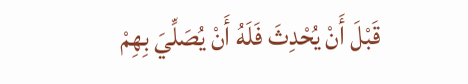قَبْلَ أَنْ يُحْدِثَ فَلَهُ أَنْ يُصَلِّيَ بِهِمْ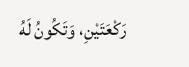رَكْعَتَيْنِ، وَتَكُونُ لَهُ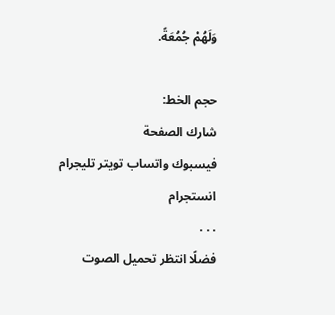وَلَهُمْ جُمُعَةً.

حجم الخط:
شارك الصفحة
فيسبوك واتساب تويتر تليجرام انستجرام
. . .
فضلًا انتظر تحميل الصوت